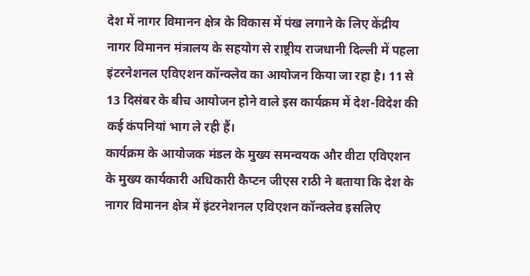देश में नागर विमानन क्षेत्र के विकास में पंख लगाने के लिए केंद्रीय नागर विमानन मंत्रालय के सहयोग से राष्ट्रीय राजधानी दिल्ली में पहला इंटरनेशनल एविएशन कॉन्क्लेव का आयोजन किया जा रहा है। 11 से 13 दिसंबर के बीच आयोजन होने वाले इस कार्यक्रम में देश-विदेश की कई कंपनियां भाग ले रही हैं।
कार्यक्रम के आयोजक मंडल के मुख्य समन्वयक और वीटा एविएशन के मुख्य कार्यकारी अधिकारी कैप्टन जीएस राठी ने बताया कि देश के नागर विमानन क्षेत्र में इंटरनेशनल एविएशन कॉन्क्लेव इसलिए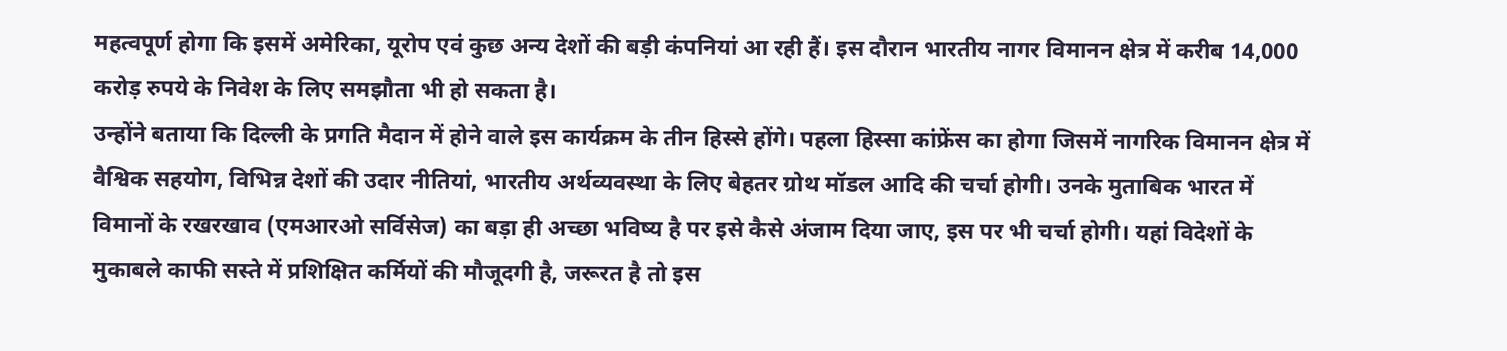महत्वपूर्ण होगा कि इसमें अमेरिका, यूरोप एवं कुछ अन्य देशों की बड़ी कंपनियां आ रही हैं। इस दौरान भारतीय नागर विमानन क्षेत्र में करीब 14,000 करोड़ रुपये के निवेश के लिए समझौता भी हो सकता है।
उन्होंने बताया कि दिल्ली के प्रगति मैदान में होने वाले इस कार्यक्रम के तीन हिस्से होंगे। पहला हिस्सा कांफ्रेंस का होगा जिसमें नागरिक विमानन क्षेत्र में वैश्विक सहयोग, विभिन्न देशों की उदार नीतियां, भारतीय अर्थव्यवस्था के लिए बेहतर ग्रोथ मॉडल आदि की चर्चा होगी। उनके मुताबिक भारत में विमानों के रखरखाव (एमआरओ सर्विसेज) का बड़ा ही अच्छा भविष्य है पर इसे कैसे अंजाम दिया जाए, इस पर भी चर्चा होगी। यहां विदेशों के मुकाबले काफी सस्ते में प्रशिक्षित कर्मियों की मौजूदगी है, जरूरत है तो इस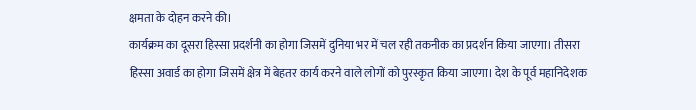क्षमता के दोहन करने की।
कार्यक्रम का दूसरा हिस्सा प्रदर्शनी का होगा जिसमें दुनिया भर में चल रही तकनीक का प्रदर्शन किया जाएगा। तीसरा हिस्सा अवार्ड का होगा जिसमें क्षेत्र में बेहतर कार्य करने वाले लोगों को पुरस्कृत किया जाएगा। देश के पूर्व महानिदेशक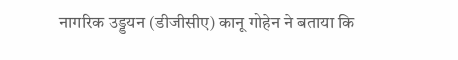नागरिक उड्डयन (डीजीसीए) कानू गोहेन ने बताया कि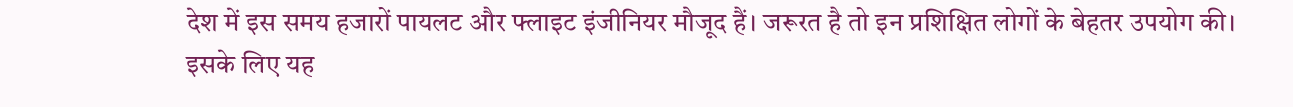देश में इस समय हजारों पायलट और फ्लाइट इंजीनियर मौजूद हैं। जरूरत है तो इन प्रशिक्षित लोगों के बेहतर उपयोग की। इसके लिए यह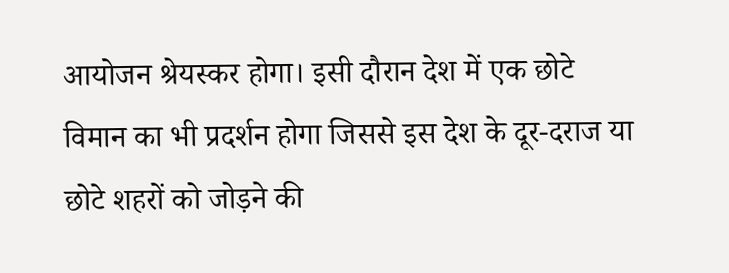आयोजन श्रेयस्कर होगा। इसी दौरान देश में एक छोटे विमान का भी प्रदर्शन होगा जिससे इस देश के दूर-दराज या छोटे शहरों को जोड़ने की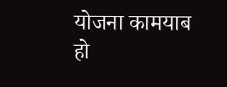योजना कामयाब हो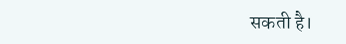सकती है।